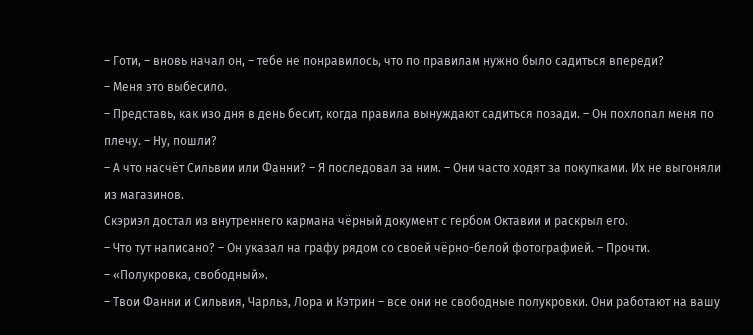– Готи, – вновь начал он, – тебе не понравилось, что по правилам нужно было садиться впереди?
– Меня это выбесило.
– Представь, как изо дня в день бесит, когда правила вынуждают садиться позади. – Он похлопал меня по плечу. – Ну, пошли?
– А что насчёт Сильвии или Фанни? – Я последовал за ним. – Они часто ходят за покупками. Их не выгоняли из магазинов.
Скэриэл достал из внутреннего кармана чёрный документ с гербом Октавии и раскрыл его.
– Что тут написано? – Он указал на графу рядом со своей чёрно-белой фотографией. – Прочти.
– «Полукровка, свободный».
– Твои Фанни и Сильвия, Чарльз, Лора и Кэтрин – все они не свободные полукровки. Они работают на вашу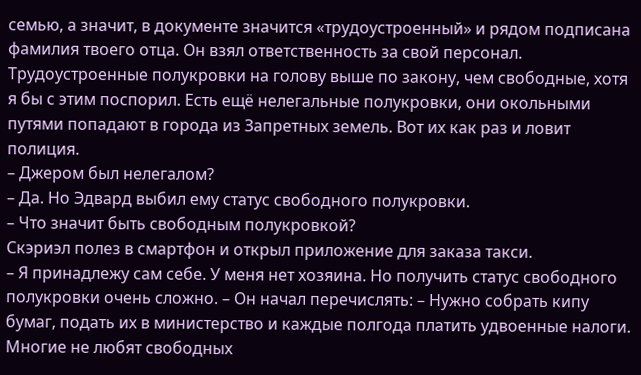семью, а значит, в документе значится «трудоустроенный» и рядом подписана фамилия твоего отца. Он взял ответственность за свой персонал. Трудоустроенные полукровки на голову выше по закону, чем свободные, хотя я бы с этим поспорил. Есть ещё нелегальные полукровки, они окольными путями попадают в города из Запретных земель. Вот их как раз и ловит полиция.
– Джером был нелегалом?
– Да. Но Эдвард выбил ему статус свободного полукровки.
– Что значит быть свободным полукровкой?
Скэриэл полез в смартфон и открыл приложение для заказа такси.
– Я принадлежу сам себе. У меня нет хозяина. Но получить статус свободного полукровки очень сложно. – Он начал перечислять: – Нужно собрать кипу бумаг, подать их в министерство и каждые полгода платить удвоенные налоги. Многие не любят свободных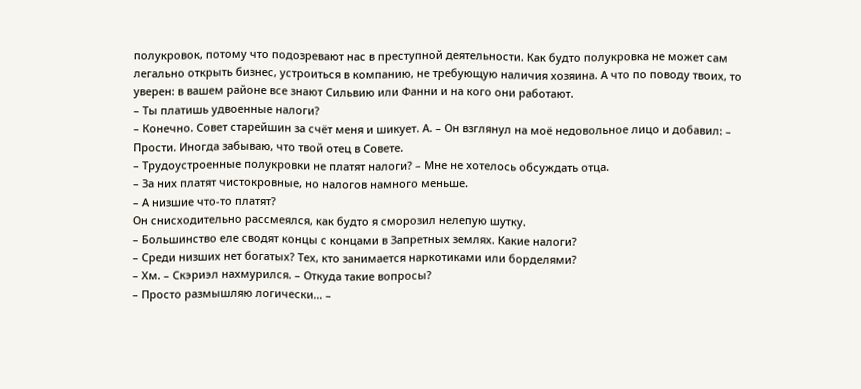полукровок, потому что подозревают нас в преступной деятельности. Как будто полукровка не может сам легально открыть бизнес, устроиться в компанию, не требующую наличия хозяина. А что по поводу твоих, то уверен: в вашем районе все знают Сильвию или Фанни и на кого они работают.
– Ты платишь удвоенные налоги?
– Конечно. Совет старейшин за счёт меня и шикует. А. – Он взглянул на моё недовольное лицо и добавил: – Прости. Иногда забываю, что твой отец в Совете.
– Трудоустроенные полукровки не платят налоги? – Мне не хотелось обсуждать отца.
– За них платят чистокровные, но налогов намного меньше.
– А низшие что-то платят?
Он снисходительно рассмеялся, как будто я сморозил нелепую шутку.
– Большинство еле сводят концы с концами в Запретных землях. Какие налоги?
– Среди низших нет богатых? Тех, кто занимается наркотиками или борделями?
– Хм. – Скэриэл нахмурился. – Откуда такие вопросы?
– Просто размышляю логически… –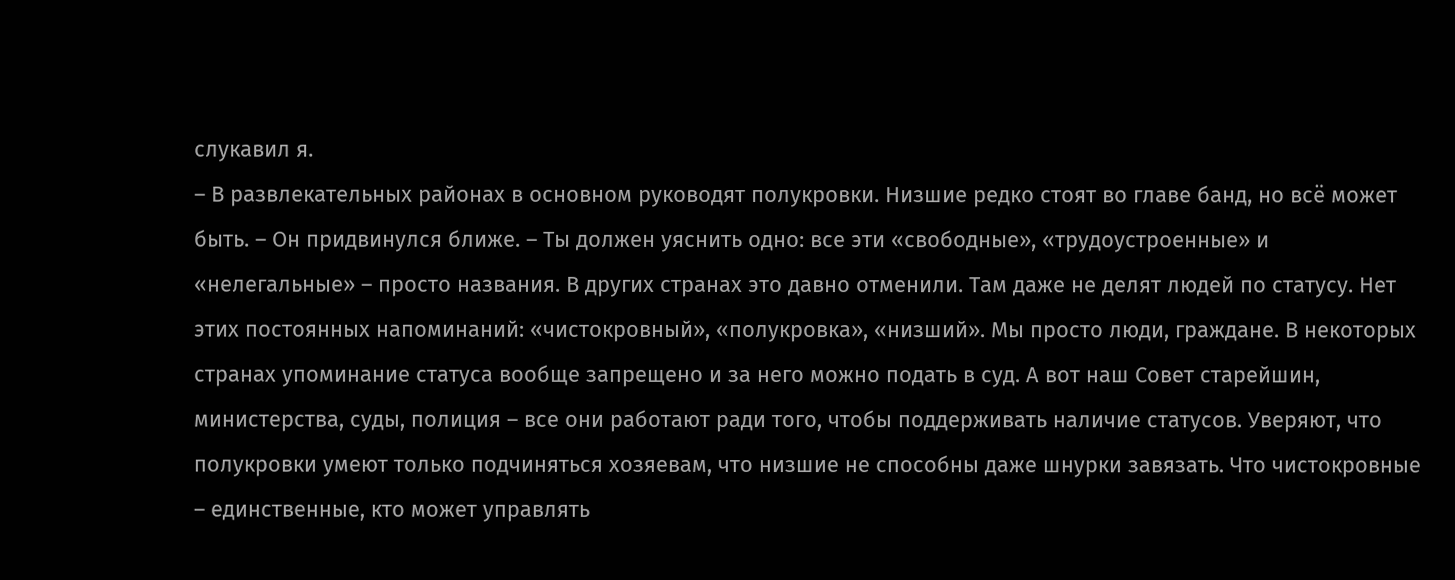слукавил я.
– В развлекательных районах в основном руководят полукровки. Низшие редко стоят во главе банд, но всё может быть. – Он придвинулся ближе. – Ты должен уяснить одно: все эти «свободные», «трудоустроенные» и «нелегальные» – просто названия. В других странах это давно отменили. Там даже не делят людей по статусу. Нет этих постоянных напоминаний: «чистокровный», «полукровка», «низший». Мы просто люди, граждане. В некоторых странах упоминание статуса вообще запрещено и за него можно подать в суд. А вот наш Совет старейшин, министерства, суды, полиция – все они работают ради того, чтобы поддерживать наличие статусов. Уверяют, что полукровки умеют только подчиняться хозяевам, что низшие не способны даже шнурки завязать. Что чистокровные – единственные, кто может управлять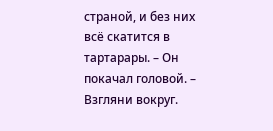страной, и без них всё скатится в тартарары. – Он покачал головой. – Взгляни вокруг.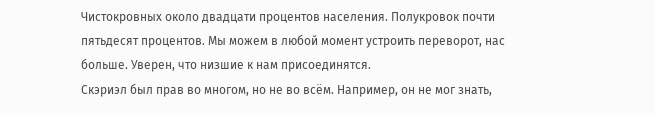Чистокровных около двадцати процентов населения. Полукровок почти пятьдесят процентов. Мы можем в любой момент устроить переворот, нас больше. Уверен, что низшие к нам присоединятся.
Скэриэл был прав во многом, но не во всём. Например, он не мог знать,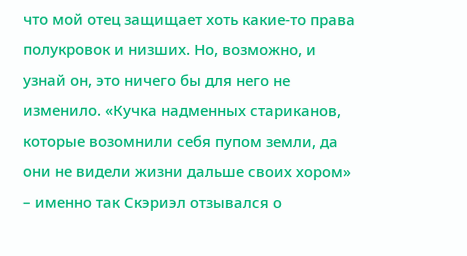что мой отец защищает хоть какие-то права полукровок и низших. Но, возможно, и узнай он, это ничего бы для него не изменило. «Кучка надменных стариканов, которые возомнили себя пупом земли, да они не видели жизни дальше своих хором» – именно так Скэриэл отзывался о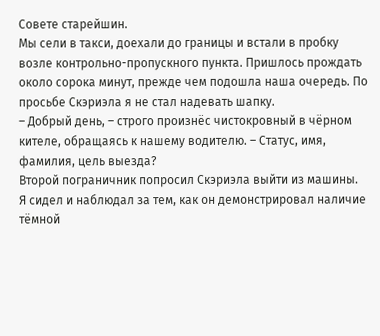Совете старейшин.
Мы сели в такси, доехали до границы и встали в пробку возле контрольно-пропускного пункта. Пришлось прождать около сорока минут, прежде чем подошла наша очередь. По просьбе Скэриэла я не стал надевать шапку.
– Добрый день, – строго произнёс чистокровный в чёрном кителе, обращаясь к нашему водителю. – Статус, имя, фамилия, цель выезда?
Второй пограничник попросил Скэриэла выйти из машины.
Я сидел и наблюдал за тем, как он демонстрировал наличие тёмной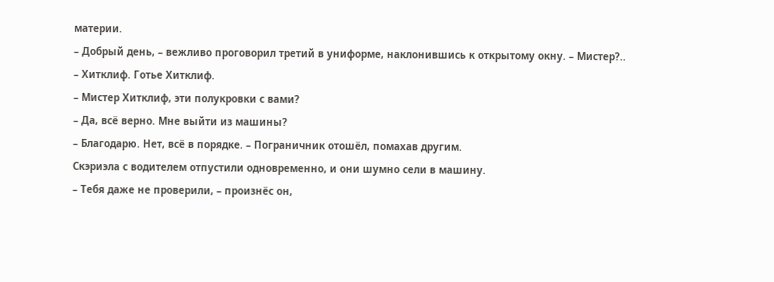материи.
– Добрый день, – вежливо проговорил третий в униформе, наклонившись к открытому окну. – Мистер?..
– Хитклиф. Готье Хитклиф.
– Мистер Хитклиф, эти полукровки с вами?
– Да, всё верно. Мне выйти из машины?
– Благодарю. Нет, всё в порядке. – Пограничник отошёл, помахав другим.
Скэриэла с водителем отпустили одновременно, и они шумно сели в машину.
– Тебя даже не проверили, – произнёс он,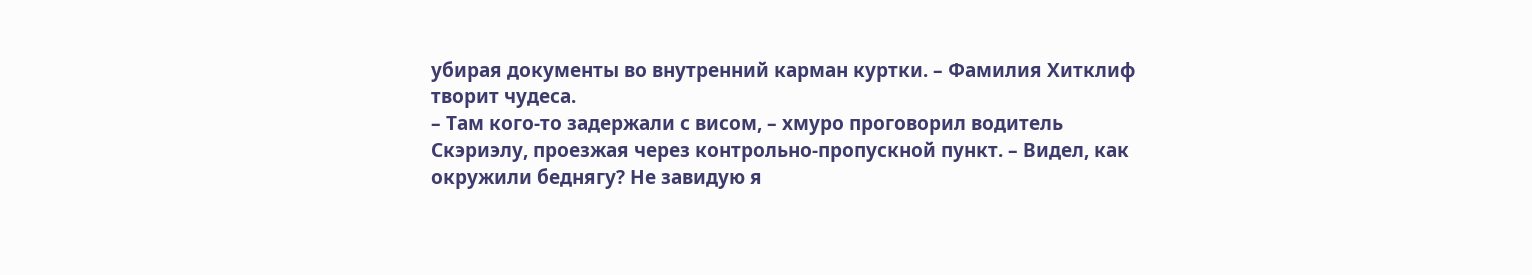убирая документы во внутренний карман куртки. – Фамилия Хитклиф творит чудеса.
– Там кого-то задержали с висом, – хмуро проговорил водитель Скэриэлу, проезжая через контрольно-пропускной пункт. – Видел, как окружили беднягу? Не завидую я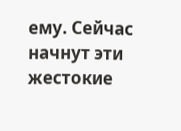ему. Сейчас начнут эти жестокие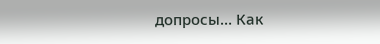допросы… Как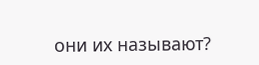они их называют?